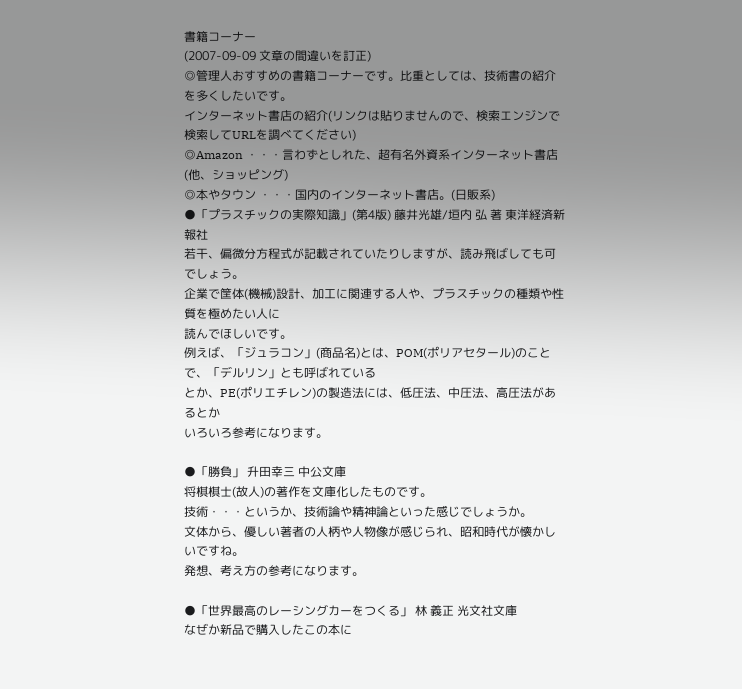書籍コーナー
(2007-09-09 文章の間違いを訂正)
◎管理人おすすめの書籍コーナーです。比重としては、技術書の紹介を多くしたいです。
インターネット書店の紹介(リンクは貼りませんので、検索エンジンで検索してURLを調べてください)
◎Amazon ・・・言わずとしれた、超有名外資系インターネット書店(他、ショッピング)
◎本やタウン ・・・国内のインターネット書店。(日販系)
●「プラスチックの実際知識」(第4版) 藤井光雄/垣内 弘 著 東洋経済新報社
若干、偏微分方程式が記載されていたりしますが、読み飛ばしても可でしょう。
企業で筐体(機械)設計、加工に関連する人や、プラスチックの種類や性質を極めたい人に
読んでほしいです。
例えば、「ジュラコン」(商品名)とは、POM(ポリアセタール)のことで、「デルリン」とも呼ばれている
とか、PE(ポリエチレン)の製造法には、低圧法、中圧法、高圧法があるとか
いろいろ参考になります。

●「勝負」 升田幸三 中公文庫
将棋棋士(故人)の著作を文庫化したものです。
技術・・・というか、技術論や精神論といった感じでしょうか。
文体から、優しい著者の人柄や人物像が感じられ、昭和時代が懐かしいですね。
発想、考え方の参考になります。

●「世界最高のレーシングカーをつくる」 林 義正 光文社文庫
なぜか新品で購入したこの本に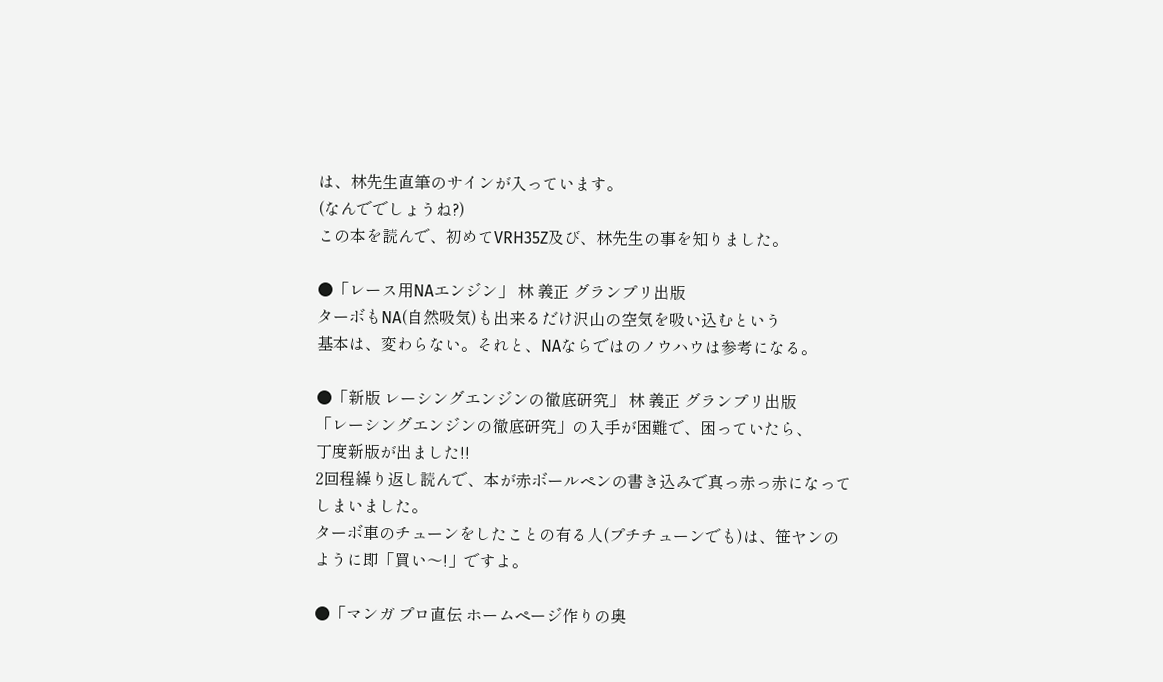は、林先生直筆のサインが入っています。
(なんででしょうね?)
この本を読んで、初めてVRH35Z及び、林先生の事を知りました。

●「レース用NAエンジン」 林 義正 グランプリ出版
ターボもNA(自然吸気)も出来るだけ沢山の空気を吸い込むという
基本は、変わらない。それと、NAならではのノウハウは参考になる。

●「新版 レーシングエンジンの徹底研究」 林 義正 グランプリ出版
「レーシングエンジンの徹底研究」の入手が困難で、困っていたら、
丁度新版が出ました!!
2回程繰り返し読んで、本が赤ボールペンの書き込みで真っ赤っ赤になって
しまいました。
ターボ車のチューンをしたことの有る人(プチチューンでも)は、笹ヤンの
ように即「買い〜!」ですよ。

●「マンガ プロ直伝 ホームページ作りの奥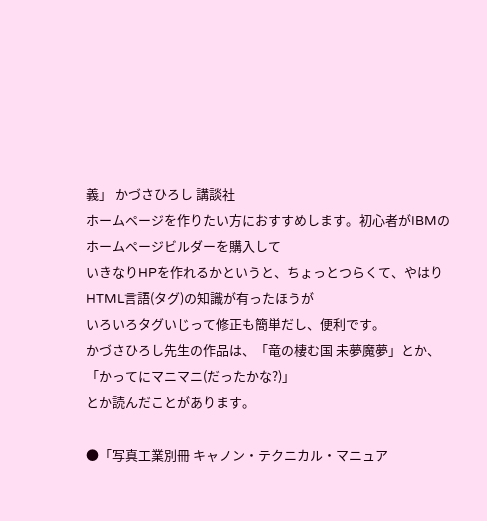義」 かづさひろし 講談社
ホームページを作りたい方におすすめします。初心者がIBMのホームページビルダーを購入して
いきなりHPを作れるかというと、ちょっとつらくて、やはりHTML言語(タグ)の知識が有ったほうが
いろいろタグいじって修正も簡単だし、便利です。
かづさひろし先生の作品は、「竜の棲む国 未夢魔夢」とか、「かってにマニマニ(だったかな?)」
とか読んだことがあります。

●「写真工業別冊 キャノン・テクニカル・マニュア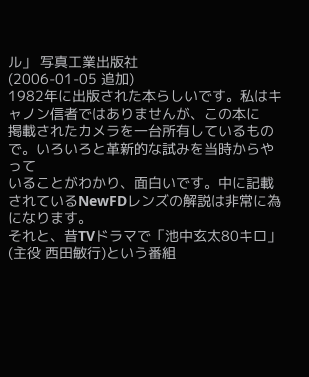ル」 写真工業出版社
(2006-01-05 追加)
1982年に出版された本らしいです。私はキャノン信者ではありませんが、この本に
掲載されたカメラを一台所有しているもので。いろいろと革新的な試みを当時からやって
いることがわかり、面白いです。中に記載されているNewFDレンズの解説は非常に為になります。
それと、昔TVドラマで「池中玄太80キロ」(主役 西田敏行)という番組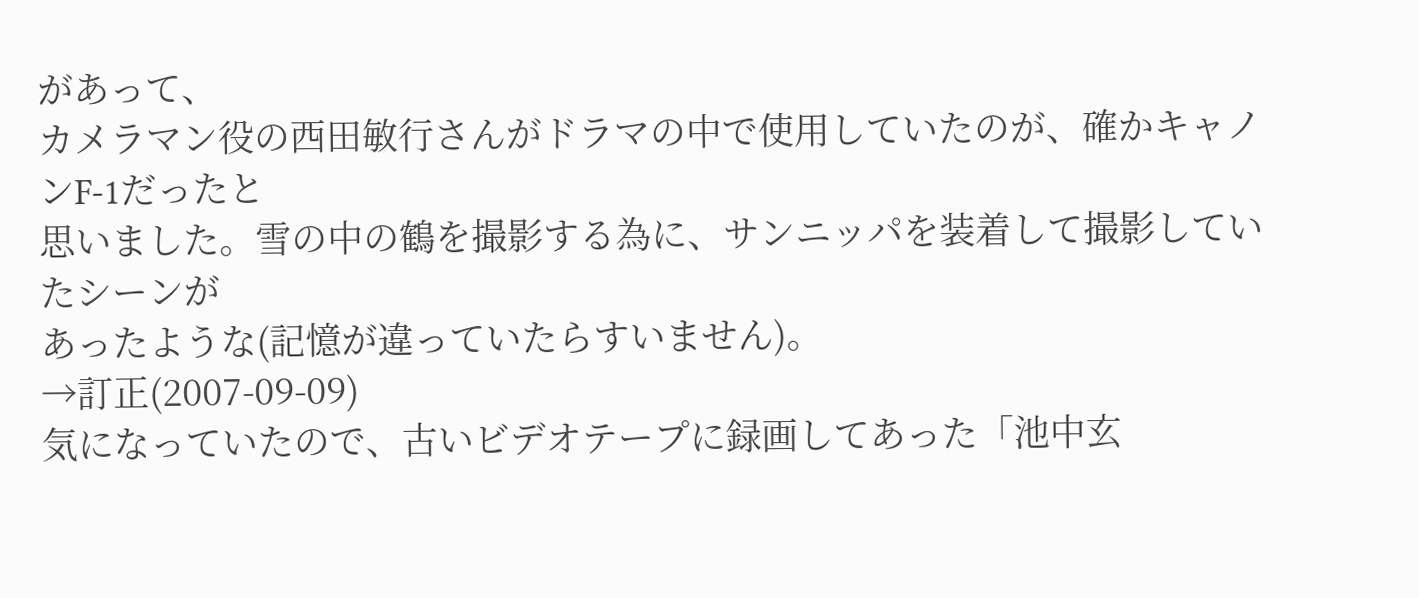があって、
カメラマン役の西田敏行さんがドラマの中で使用していたのが、確かキャノンF-1だったと
思いました。雪の中の鶴を撮影する為に、サンニッパを装着して撮影していたシーンが
あったような(記憶が違っていたらすいません)。
→訂正(2007-09-09)
気になっていたので、古いビデオテープに録画してあった「池中玄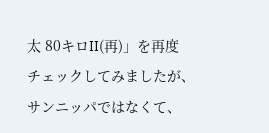太 80キロII(再)」を再度
チェックしてみましたが、サンニッパではなくて、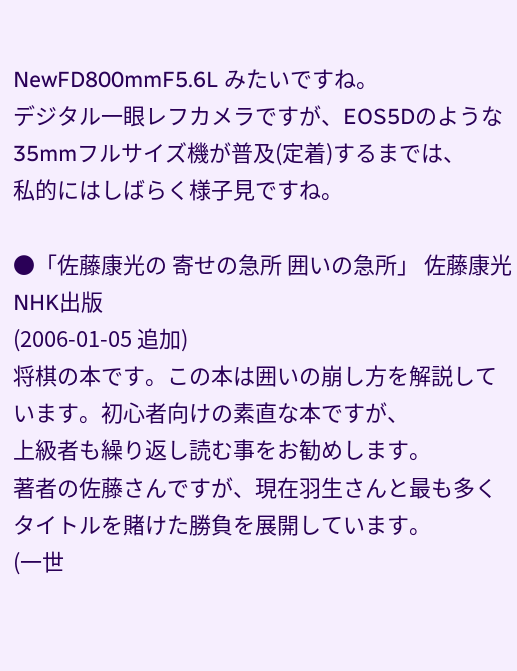NewFD800mmF5.6L みたいですね。
デジタル一眼レフカメラですが、EOS5Dのような35mmフルサイズ機が普及(定着)するまでは、
私的にはしばらく様子見ですね。

●「佐藤康光の 寄せの急所 囲いの急所」 佐藤康光 NHK出版
(2006-01-05 追加)
将棋の本です。この本は囲いの崩し方を解説しています。初心者向けの素直な本ですが、
上級者も繰り返し読む事をお勧めします。
著者の佐藤さんですが、現在羽生さんと最も多くタイトルを賭けた勝負を展開しています。
(一世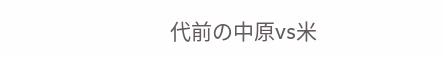代前の中原vs米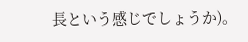長という感じでしょうか)。